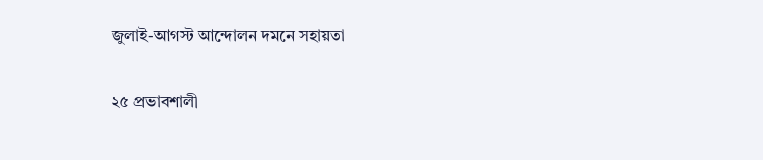জুলাই-আগস্ট আন্দোলন দমনে সহায়তা

২৫ প্রভাবশালী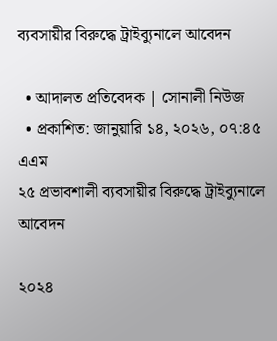ব্যবসায়ীর বিরুদ্ধে ট্রাইব্যুনালে আবেদন

  • আদালত প্রতিবেদক | সোনালী নিউজ
  • প্রকাশিত: জানুয়ারি ১৪, ২০২৬, ০৭:৪৫ এএম
২৫ প্রভাবশালী ব্যবসায়ীর বিরুদ্ধে ট্রাইব্যুনালে আবেদন

২০২৪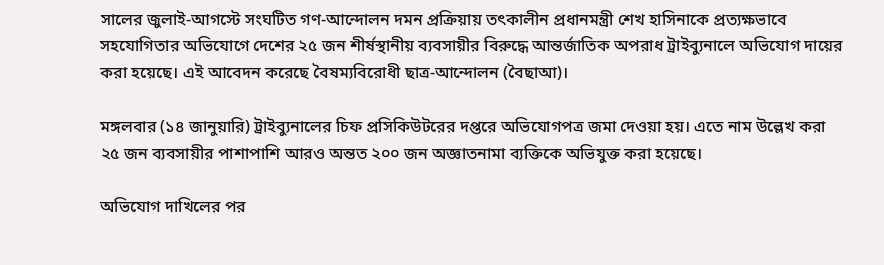সালের জুলাই-আগস্টে সংঘটিত গণ-আন্দোলন দমন প্রক্রিয়ায় তৎকালীন প্রধানমন্ত্রী শেখ হাসিনাকে প্রত্যক্ষভাবে সহযোগিতার অভিযোগে দেশের ২৫ জন শীর্ষস্থানীয় ব্যবসায়ীর বিরুদ্ধে আন্তর্জাতিক অপরাধ ট্রাইব্যুনালে অভিযোগ দায়ের করা হয়েছে। এই আবেদন করেছে বৈষম্যবিরোধী ছাত্র-আন্দোলন (বৈছাআ)।

মঙ্গলবার (১৪ জানুয়ারি) ট্রাইব্যুনালের চিফ প্রসিকিউটরের দপ্তরে অভিযোগপত্র জমা দেওয়া হয়। এতে নাম উল্লেখ করা ২৫ জন ব্যবসায়ীর পাশাপাশি আরও অন্তত ২০০ জন অজ্ঞাতনামা ব্যক্তিকে অভিযুক্ত করা হয়েছে।

অভিযোগ দাখিলের পর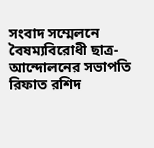সংবাদ সম্মেলনে বৈষম্যবিরোধী ছাত্র-আন্দোলনের সভাপতি রিফাত রশিদ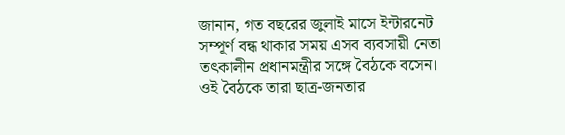জানান, গত বছরের জুলাই মাসে ইন্টারনেট সম্পূর্ণ বন্ধ থাকার সময় এসব ব্যবসায়ী নেতা তৎকালীন প্রধানমন্ত্রীর সঙ্গে বৈঠকে বসেন। ওই বৈঠকে তারা ছাত্র-জনতার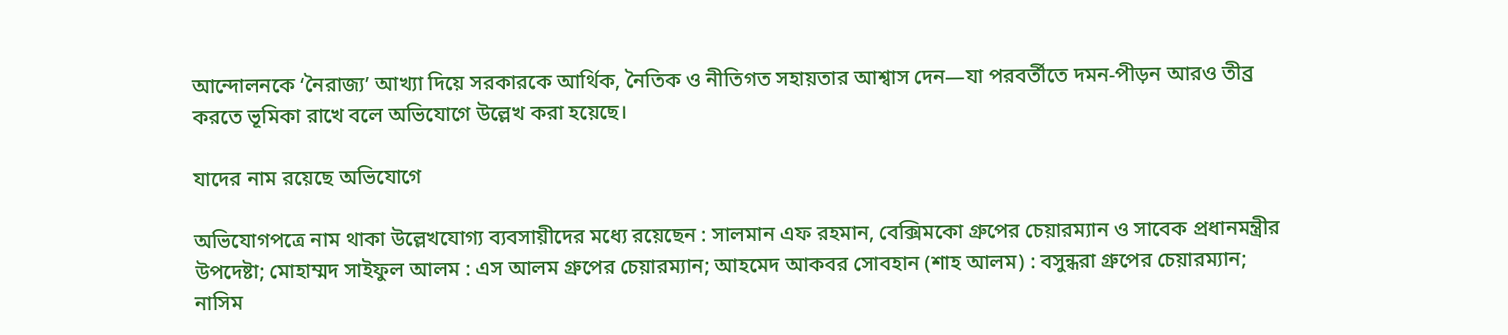আন্দোলনকে ‘নৈরাজ্য’ আখ্যা দিয়ে সরকারকে আর্থিক, নৈতিক ও নীতিগত সহায়তার আশ্বাস দেন—যা পরবর্তীতে দমন-পীড়ন আরও তীব্র করতে ভূমিকা রাখে বলে অভিযোগে উল্লেখ করা হয়েছে।

যাদের নাম রয়েছে অভিযোগে

অভিযোগপত্রে নাম থাকা উল্লেখযোগ্য ব্যবসায়ীদের মধ্যে রয়েছেন : সালমান এফ রহমান, বেক্সিমকো গ্রুপের চেয়ারম্যান ও সাবেক প্রধানমন্ত্রীর উপদেষ্টা; মোহাম্মদ সাইফুল আলম : এস আলম গ্রুপের চেয়ারম্যান; আহমেদ আকবর সোবহান (শাহ আলম) : বসুন্ধরা গ্রুপের চেয়ারম্যান; নাসিম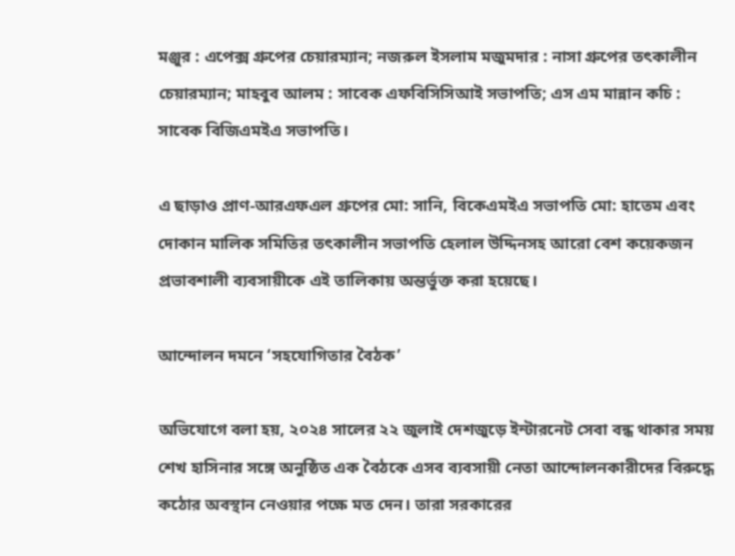মঞ্জুর : এপেক্স গ্রুপের চেয়ারম্যান; নজরুল ইসলাম মজুমদার : নাসা গ্রুপের তৎকালীন চেয়ারম্যান; মাহবুব আলম : সাবেক এফবিসিসিআই সভাপতি; এস এম মান্নান কচি : সাবেক বিজিএমইএ সভাপতি।

এ ছাড়াও প্রাণ-আরএফএল গ্রুপের মো: সানি, বিকেএমইএ সভাপতি মো: হাতেম এবং দোকান মালিক সমিতির তৎকালীন সভাপতি হেলাল উদ্দিনসহ আরো বেশ কয়েকজন প্রভাবশালী ব্যবসায়ীকে এই তালিকায় অন্তর্ভুক্ত করা হয়েছে।

আন্দোলন দমনে ‘সহযোগিতার বৈঠক’

অভিযোগে বলা হয়, ২০২৪ সালের ২২ জুলাই দেশজুড়ে ইন্টারনেট সেবা বন্ধ থাকার সময় শেখ হাসিনার সঙ্গে অনুষ্ঠিত এক বৈঠকে এসব ব্যবসায়ী নেতা আন্দোলনকারীদের বিরুদ্ধে কঠোর অবস্থান নেওয়ার পক্ষে মত দেন। তারা সরকারের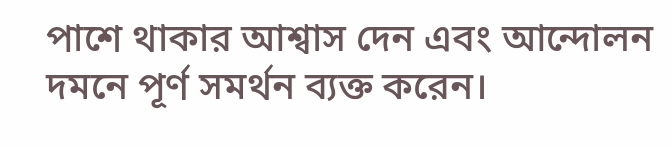পাশে থাকার আশ্বাস দেন এবং আন্দোলন দমনে পূর্ণ সমর্থন ব্যক্ত করেন।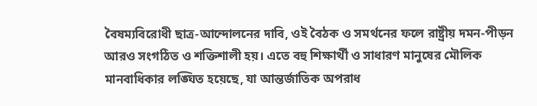বৈষম্যবিরোধী ছাত্র-আন্দোলনের দাবি, ওই বৈঠক ও সমর্থনের ফলে রাষ্ট্রীয় দমন-পীড়ন আরও সংগঠিত ও শক্তিশালী হয়। এতে বহু শিক্ষার্থী ও সাধারণ মানুষের মৌলিক মানবাধিকার লঙ্ঘিত হয়েছে, যা আন্তর্জাতিক অপরাধ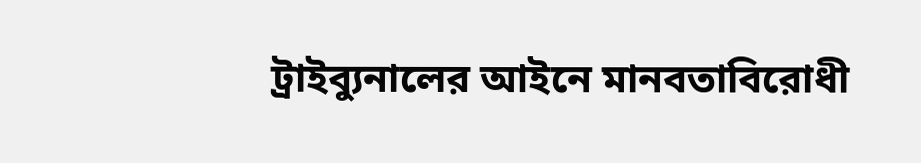ট্রাইব্যুনালের আইনে মানবতাবিরোধী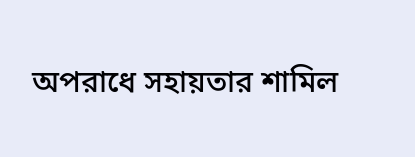অপরাধে সহায়তার শামিল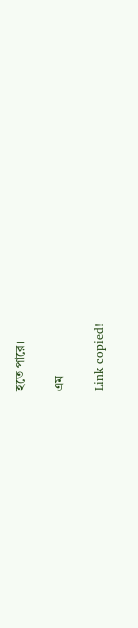হতে পারে।

এম

Link copied!